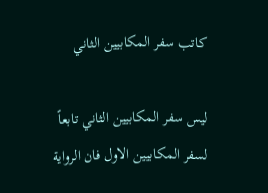كاتب سفر المكابيين الثاني

ليس سفر المكابيين الثاني تابعاً لسفر المكابيين الاول فان الرواية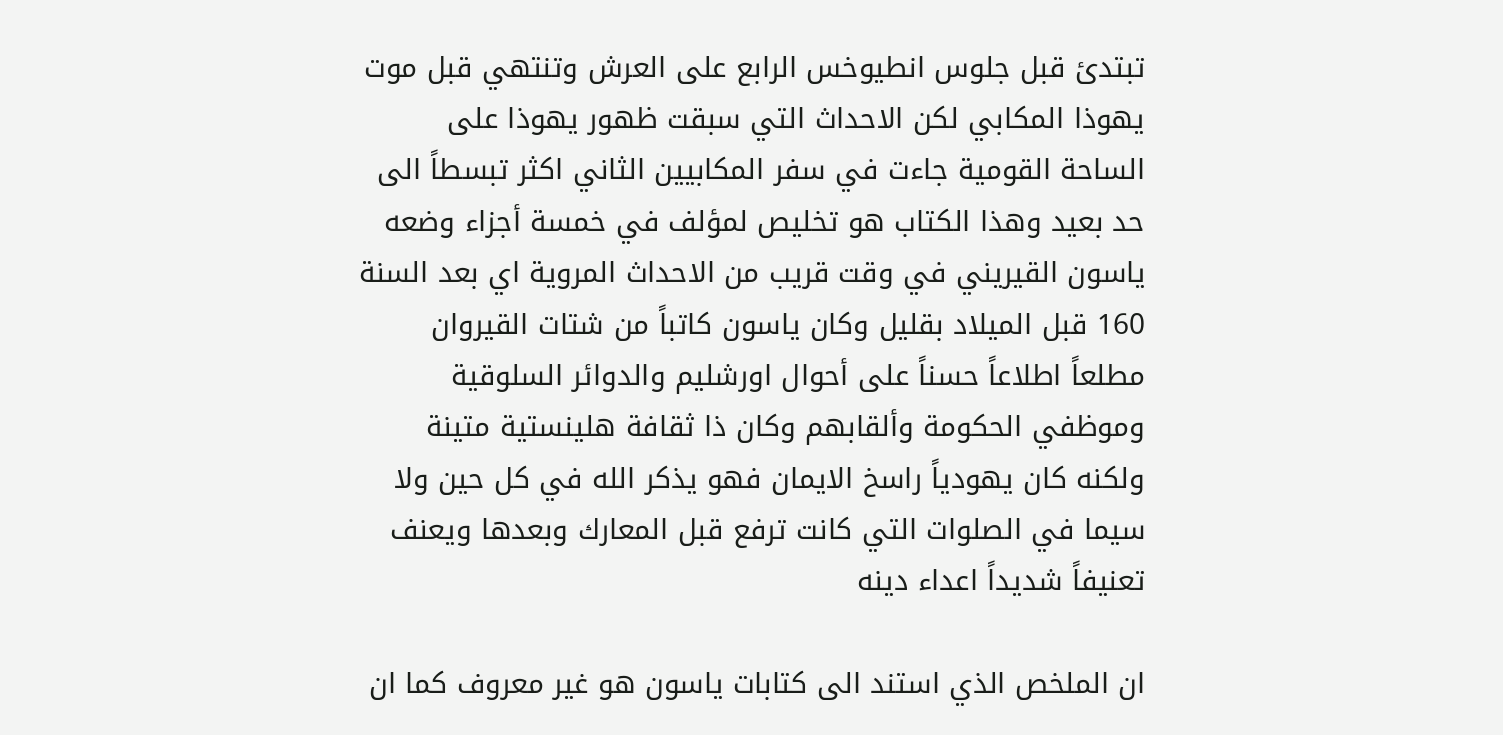تبتدئ قبل جلوس انطيوخس الرابع على العرش وتنتهي قبل موت يهوذا المكابي لكن الاحداث التي سبقت ظهور يهوذا على الساحة القومية جاءت في سفر المكابيين الثاني اكثر تبسطاً الى حد بعيد وهذا الكتاب هو تخليص لمؤلف في خمسة أجزاء وضعه ياسون القيريني في وقت قريب من الاحداث المروية اي بعد السنة 160 قبل الميلاد بقليل وكان ياسون كاتباً من شتات القيروان مطلعاً اطلاعاً حسناً على أحوال اورشليم والدوائر السلوقية وموظفي الحكومة وألقابهم وكان ذا ثقافة هلينستية متينة ولكنه كان يهودياً راسخ الايمان فهو يذكر الله في كل حين ولا سيما في الصلوات التي كانت ترفع قبل المعارك وبعدها ويعنف تعنيفاً شديداً اعداء دينه

ان الملخص الذي استند الى كتابات ياسون هو غير معروف كما ان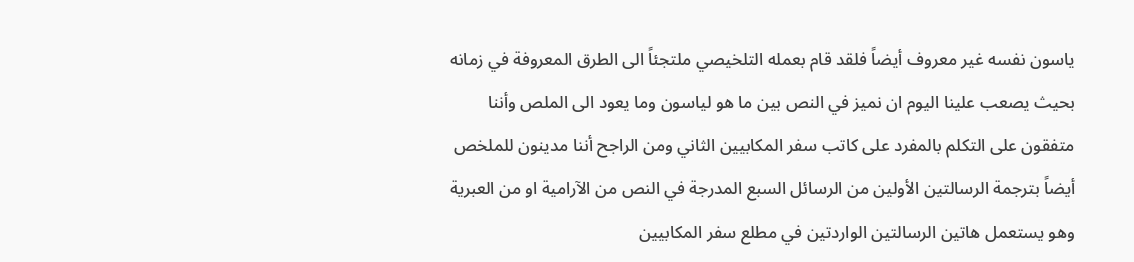ياسون نفسه غير معروف أيضاً فلقد قام بعمله التلخيصي ملتجئاً الى الطرق المعروفة في زمانه بحيث يصعب علينا اليوم ان نميز في النص بين ما هو لياسون وما يعود الى الملص وأننا متفقون على التكلم بالمفرد على كاتب سفر المكابيين الثاني ومن الراجح أننا مدينون للملخص أيضاً بترجمة الرسالتين الأولين من الرسائل السبع المدرجة في النص من الآرامية او من العبرية وهو يستعمل هاتين الرسالتين الواردتين في مطلع سفر المكابيين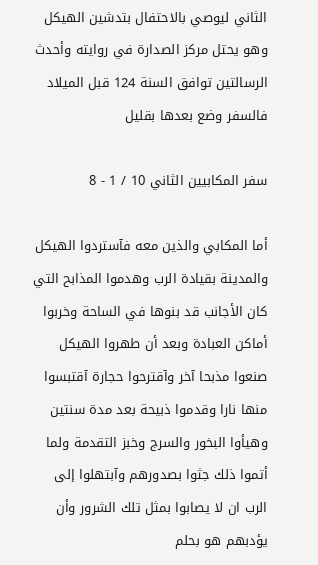الثاني ليوصي بالاحتفال بتدشين الهيكل وهو يحتل مركز الصدارة في روايته وأحدث الرسالتين توافق السنة 124 قبل الميلاد فالسفر وضع بعدها بقليل

سفر المكابيين الثاني 10 / 1 - 8

أما المكابي والذين معه فآستردوا الهيكل والمدينة بقيادة الرب وهدموا المذابح التي كان الأجانب قد بنوها في الساحة وخربوا أماكن العبادة وبعد أن طهروا الهيكل صنعوا مذبحا آخر وآقترحوا حجارة آقتبسوا منها نارا وقدموا ذبيحة بعد مدة سنتين وهيأوا البخور والسرج وخبز التقدمة ولما أتموا ذلك جثوا بصدورهم وآبتهلوا إلى الرب ان لا يصابوا بمثل تلك الشرور وأن يؤدبهم هو بحلم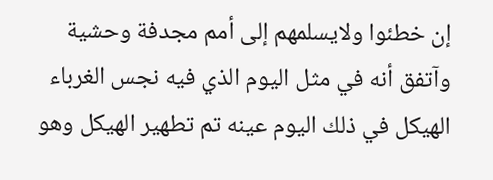إن خطئوا ولايسلمهم إلى أمم مجدفة وحشية وآتفق أنه في مثل اليوم الذي فيه نجس الغرباء الهيكل في ذلك اليوم عينه تم تطهير الهيكل وهو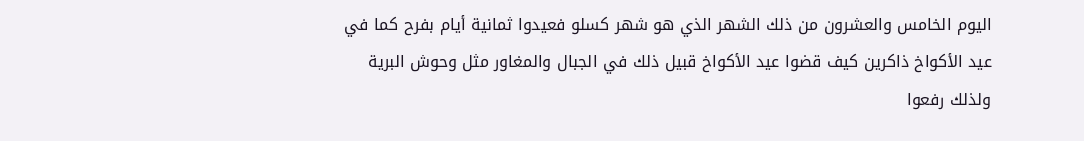اليوم الخامس والعشرون من ذلك الشهر الذي هو شهر كسلو فعيدوا ثمانية أيام بفرح كما في عيد الأكواخ ذاكرين كيف قضوا عيد الأكواخ قبيل ذلك في الجبال والمغاور مثل وحوش البرية ولذلك رفعوا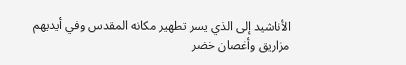الأناشيد إلى الذي يسر تطهير مكانه المقدس وفي أيديهم مزاريق وأغصان خضر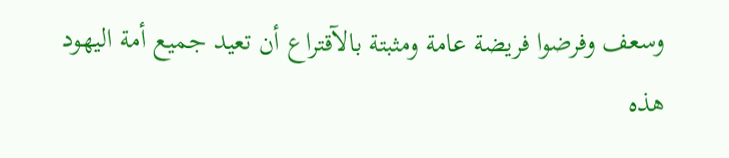وسعف وفرضوا فريضة عامة ومثبتة بالآقتراع أن تعيد جميع أمة اليهود هذه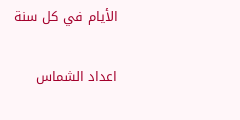الأيام في كل سنة

اعداد الشماس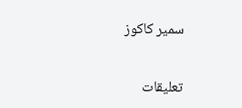سمير كاكوز

تعليقات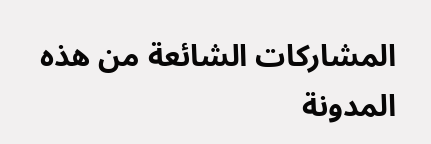المشاركات الشائعة من هذه المدونة